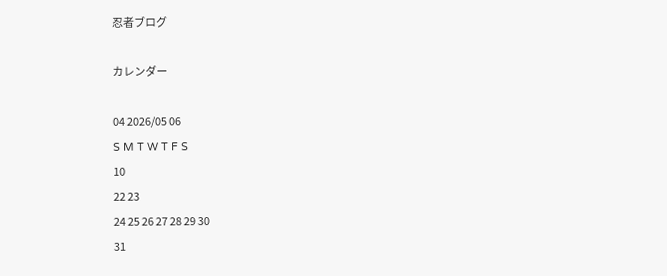忍者ブログ

カレンダー

04 2026/05 06
S M T W T F S
10
22 23
24 25 26 27 28 29 30
31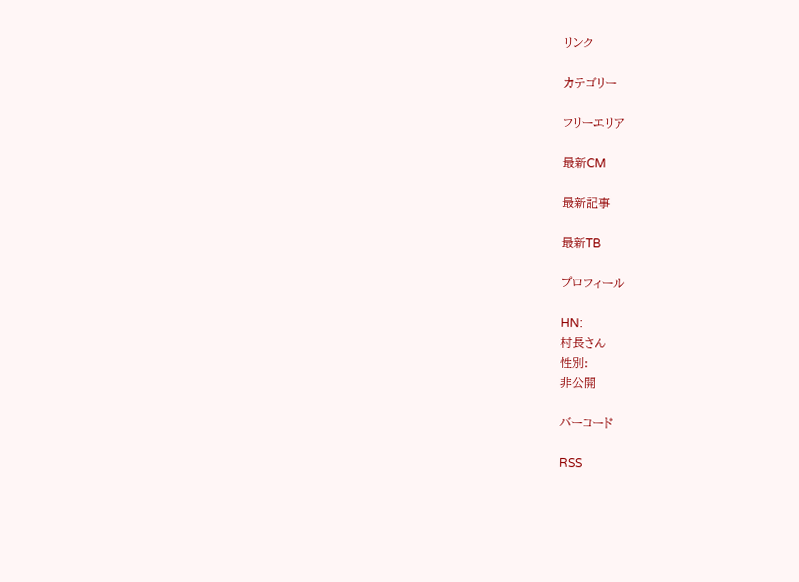リンク

カテゴリー

フリーエリア

最新CM

最新記事

最新TB

プロフィール

HN:
村長さん
性別:
非公開

バーコード

RSS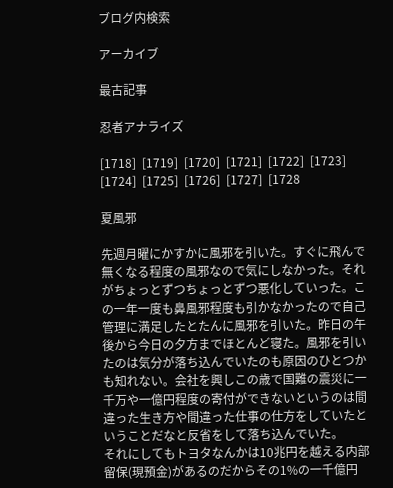ブログ内検索

アーカイブ

最古記事

忍者アナライズ

[1718]  [1719]  [1720]  [1721]  [1722]  [1723]  [1724]  [1725]  [1726]  [1727]  [1728

夏風邪

先週月曜にかすかに風邪を引いた。すぐに飛んで無くなる程度の風邪なので気にしなかった。それがちょっとずつちょっとずつ悪化していった。この一年一度も鼻風邪程度も引かなかったので自己管理に満足したとたんに風邪を引いた。昨日の午後から今日の夕方までほとんど寝た。風邪を引いたのは気分が落ち込んでいたのも原因のひとつかも知れない。会社を興しこの歳で国難の震災に一千万や一億円程度の寄付ができないというのは間違った生き方や間違った仕事の仕方をしていたということだなと反省をして落ち込んでいた。
それにしてもトヨタなんかは10兆円を越える内部留保(現預金)があるのだからその1%の一千億円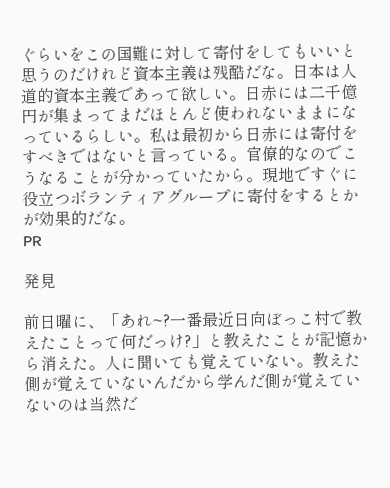ぐらいをこの国難に対して寄付をしてもいいと思うのだけれど資本主義は残酷だな。日本は人道的資本主義であって欲しい。日赤には二千億円が集まってまだほとんど使われないままになっているらしい。私は最初から日赤には寄付をすべきではないと言っている。官僚的なのでこうなることが分かっていたから。現地ですぐに役立つボランティアグループに寄付をするとかが効果的だな。
PR

発見

前日曜に、「あれ~?一番最近日向ぼっこ村で教えたことって何だっけ?」と教えたことが記憶から消えた。人に聞いても覚えていない。教えた側が覚えていないんだから学んだ側が覚えていないのは当然だ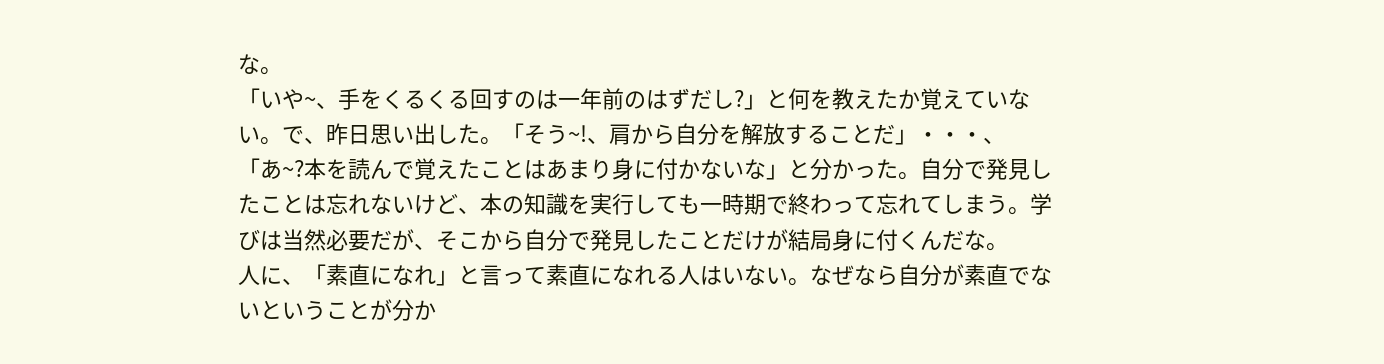な。
「いや~、手をくるくる回すのは一年前のはずだし?」と何を教えたか覚えていない。で、昨日思い出した。「そう~!、肩から自分を解放することだ」・・・、
「あ~?本を読んで覚えたことはあまり身に付かないな」と分かった。自分で発見したことは忘れないけど、本の知識を実行しても一時期で終わって忘れてしまう。学びは当然必要だが、そこから自分で発見したことだけが結局身に付くんだな。
人に、「素直になれ」と言って素直になれる人はいない。なぜなら自分が素直でないということが分か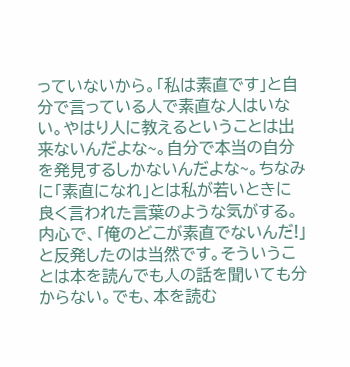っていないから。「私は素直です」と自分で言っている人で素直な人はいない。やはり人に教えるということは出来ないんだよな~。自分で本当の自分を発見するしかないんだよな~。ちなみに「素直になれ」とは私が若いときに良く言われた言葉のような気がする。内心で、「俺のどこが素直でないんだ!」と反発したのは当然です。そういうことは本を読んでも人の話を聞いても分からない。でも、本を読む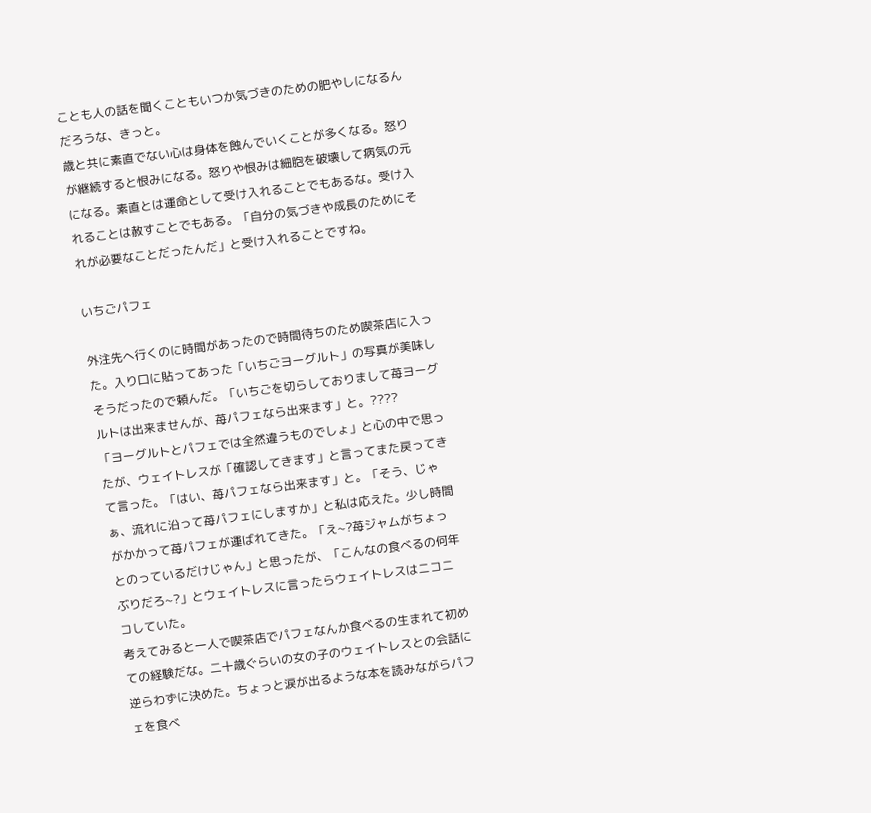ことも人の話を聞くこともいつか気づきのための肥やしになるんだろうな、きっと。
歳と共に素直でない心は身体を蝕んでいくことが多くなる。怒りが継続すると恨みになる。怒りや恨みは細胞を破壊して病気の元になる。素直とは運命として受け入れることでもあるな。受け入れることは赦すことでもある。「自分の気づきや成長のためにそれが必要なことだったんだ」と受け入れることですね。

いちごパフェ

外注先へ行くのに時間があったので時間待ちのため喫茶店に入った。入り口に貼ってあった「いちごヨーグルト」の写真が美味しそうだったので頼んだ。「いちごを切らしておりまして苺ヨーグルトは出来ませんが、苺パフェなら出来ます」と。????
「ヨーグルトとパフェでは全然違うものでしょ」と心の中で思ったが、ウェイトレスが「確認してきます」と言ってまた戻ってきて言った。「はい、苺パフェなら出来ます」と。「そう、じゃぁ、流れに沿って苺パフェにしますか」と私は応えた。少し時間がかかって苺パフェが運ばれてきた。「え~?苺ジャムがちょっとのっているだけじゃん」と思ったが、「こんなの食べるの何年ぶりだろ~?」とウェイトレスに言ったらウェイトレスはニコニコしていた。
考えてみると一人で喫茶店でパフェなんか食べるの生まれて初めての経験だな。二十歳ぐらいの女の子のウェイトレスとの会話に逆らわずに決めた。ちょっと涙が出るような本を読みながらパフェを食べ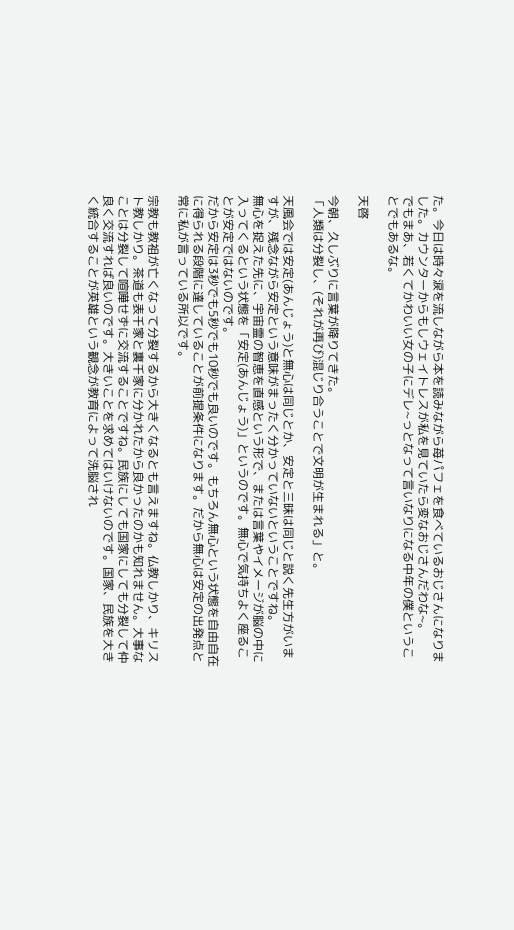た。今日は時々涙を流しながら本を読みながら苺パフェを食べているおじさんになりました。カウンターからもしウェイトレスが私を見ていたら変なおじさんだわな~。
でもまあ、若くてかわいい女の子にデレ~っとなって言いなりになる中年の僕ということでもあるな。

天啓

今朝、久しぶりに言葉が降りてきた。
「人類は分裂し、(それが再び)混じり合うことで文明が生まれる」と。

天風会では安定(あんじょう)と無心は同じとか、安定と三昧は同じと説く先生方がいますが、残念ながら安定という意味がまったく分かっていないということですね。
無心を捉えた先に、宇宙霊の智恵を直感という形で、または言葉やイメージが脳の中に入ってくるという状態を「安定(あんじょう)」というのです。無心で気持ちよく座ることが安定ではないのです。
だから安定は3秒でも5秒でも10秒でも良いのです。もちろん無心という状態を自由自在に得られる段階に達していることが前提条件になります。だから無心は安定の出発点と常に私が言っている所以です。

宗教も教祖が亡くなって分裂するから大きくなるとも言えますね。仏教しかり、キリスト教しかり。茶道も表千家と裏千家に分かれたから良かったのかも知れません。大事なことは分裂して喧嘩せずに交流することですね。民族にしても国家にしても分裂して仲良く交流すれば良いのです。大きいことを求めてはいけないのです。国家、民族を大きく統合することが英雄という観念が教育によって洗脳され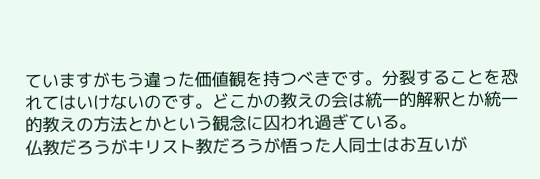ていますがもう違った価値観を持つべきです。分裂することを恐れてはいけないのです。どこかの教えの会は統一的解釈とか統一的教えの方法とかという観念に囚われ過ぎている。
仏教だろうがキリスト教だろうが悟った人同士はお互いが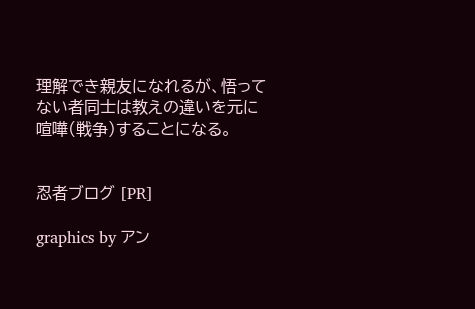理解でき親友になれるが、悟ってない者同士は教えの違いを元に喧嘩(戦争)することになる。


忍者ブログ [PR]

graphics by アン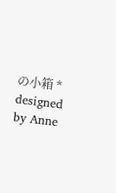の小箱 * designed by Anne